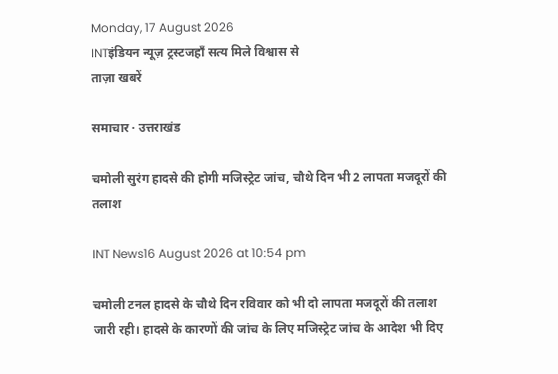Monday, 17 August 2026
INTइंडियन न्यूज़ ट्रस्टजहाँ सत्य मिले विश्वास से
ताज़ा खबरें

समाचार · उत्तराखंड

चमोली सुरंग हादसे की होगी मजिस्ट्रेट जांच, चौथे दिन भी 2 लापता मजदूरों की तलाश

INT News16 August 2026 at 10:54 pm

चमोली टनल हादसे के चौथे दिन रविवार को भी दो लापता मजदूरों की तलाश जारी रही। हादसे के कारणों की जांच के लिए मजिस्ट्रेट जांच के आदेश भी दिए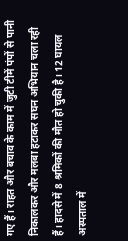गए हैं। राहत और बचाव के काम में जुटी टीमें पंपों से पानी निकालकर और मलबा हटाकर सघन अभियान चला रही हैं। हादसे में 8 श्रमिकों की मौत हो चुकी है। 12 घायल अस्पताल में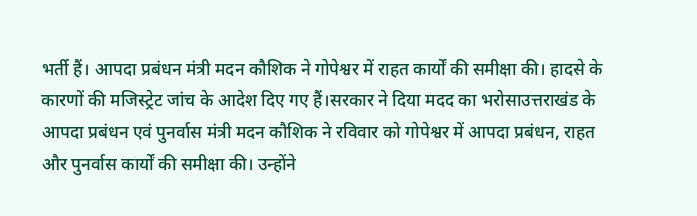भर्ती हैं। आपदा प्रबंधन मंत्री मदन कौशिक ने गोपेश्वर में राहत कार्यों की समीक्षा की। हादसे के कारणों की मजिस्ट्रेट जांच के आदेश दिए गए हैं।सरकार ने दिया मदद का भरोसाउत्तराखंड के आपदा प्रबंधन एवं पुनर्वास मंत्री मदन कौशिक ने रविवार को गोपेश्वर में आपदा प्रबंधन, राहत और पुनर्वास कार्यों की समीक्षा की। उन्होंने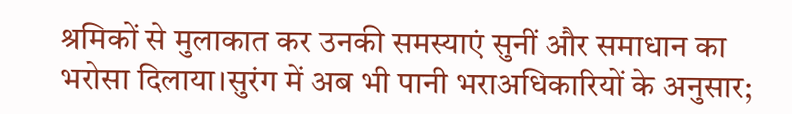श्रमिकों से मुलाकात कर उनकी समस्याएं सुनीं और समाधान का भरोसा दिलाया।सुरंग में अब भी पानी भराअधिकारियों के अनुसार;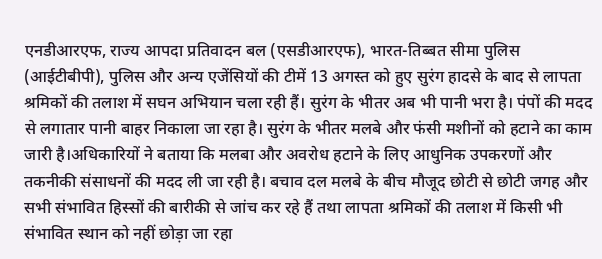एनडीआरएफ, राज्य आपदा प्रतिवादन बल (एसडीआरएफ), भारत-तिब्बत सीमा पुलिस (आईटीबीपी), पुलिस और अन्य एजेंसियों की टीमें 13 अगस्त को हुए सुरंग हादसे के बाद से लापता श्रमिकों की तलाश में सघन अभियान चला रही हैं। सुरंग के भीतर अब भी पानी भरा है। पंपों की मदद से लगातार पानी बाहर निकाला जा रहा है। सुरंग के भीतर मलबे और फंसी मशीनों को हटाने का काम जारी है।अधिकारियों ने बताया कि मलबा और अवरोध हटाने के लिए आधुनिक उपकरणों और तकनीकी संसाधनों की मदद ली जा रही है। बचाव दल मलबे के बीच मौजूद छोटी से छोटी जगह और सभी संभावित हिस्सों की बारीकी से जांच कर रहे हैं तथा लापता श्रमिकों की तलाश में किसी भी संभावित स्थान को नहीं छोड़ा जा रहा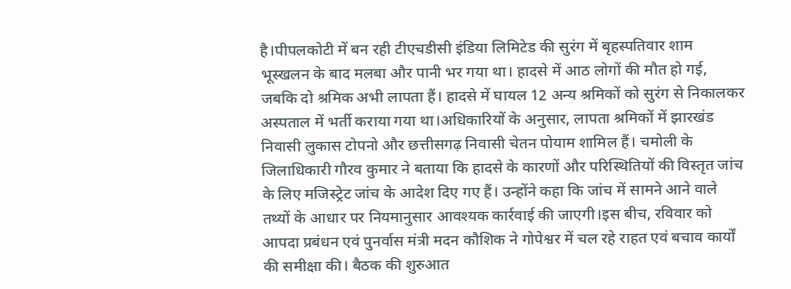है।पीपलकोटी में बन रही टीएचडीसी इंडिया लिमिटेड की सुरंग में बृहस्पतिवार शाम भूस्खलन के बाद मलबा और पानी भर गया था। हादसे में आठ लोगों की मौत हो गई, जबकि दो श्रमिक अभी लापता हैं। हादसे में घायल 12 अन्य श्रमिकों को सुरंग से निकालकर अस्पताल में भर्ती कराया गया था।अधिकारियों के अनुसार, लापता श्रमिकों में झारखंड निवासी लुकास टोपनो और छत्तीसगढ़ निवासी चेतन पोयाम शामिल हैं। चमोली के जिलाधिकारी गौरव कुमार ने बताया कि हादसे के कारणों और परिस्थितियों की विस्तृत जांच के लिए मजिस्ट्रेट जांच के आदेश दिए गए हैं। उन्होंने कहा कि जांच में सामने आने वाले तथ्यों के आधार पर नियमानुसार आवश्यक कार्रवाई की जाएगी।इस बीच, रविवार को आपदा प्रबंधन एवं पुनर्वास मंत्री मदन कौशिक ने गोपेश्वर में चल रहे राहत एवं बचाव कार्यों की समीक्षा की। बैठक की शुरुआत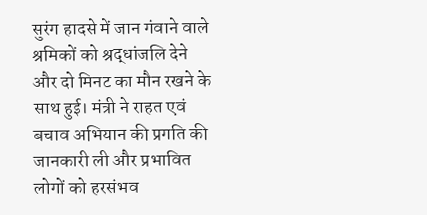सुरंग हादसे में जान गंवाने वाले श्रमिकों को श्रद्धांजलि देने और दो मिनट का मौन रखने के साथ हुई। मंत्री ने राहत एवं बचाव अभियान की प्रगति की जानकारी ली और प्रभावित लोगों को हरसंभव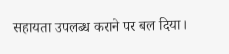सहायता उपलब्ध कराने पर बल दिया।